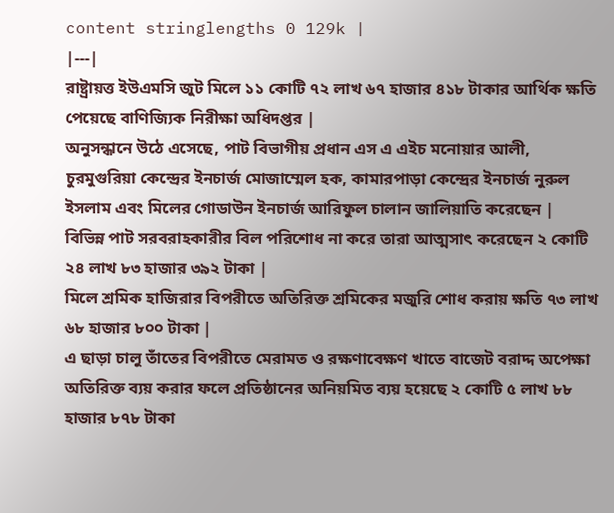content stringlengths 0 129k |
|---|
রাষ্ট্রায়ত্ত ইউএমসি জুট মিলে ১১ কোটি ৭২ লাখ ৬৭ হাজার ৪১৮ টাকার আর্থিক ক্ষতি পেয়েছে বাণিজ্যিক নিরীক্ষা অধিদপ্তর |
অনুসন্ধানে উঠে এসেছে, পাট বিভাগীয় প্রধান এস এ এইচ মনোয়ার আলী, চুরমুগুরিয়া কেন্দ্রের ইনচার্জ মোজাম্মেল হক, কামারপাড়া কেন্দ্রের ইনচার্জ নুরুল ইসলাম এবং মিলের গোডাউন ইনচার্জ আরিফুল চালান জালিয়াতি করেছেন |
বিভিন্ন পাট সরবরাহকারীর বিল পরিশোধ না করে তারা আত্মসাৎ করেছেন ২ কোটি ২৪ লাখ ৮৩ হাজার ৩৯২ টাকা |
মিলে শ্রমিক হাজিরার বিপরীতে অতিরিক্ত শ্রমিকের মজুরি শোধ করায় ক্ষতি ৭৩ লাখ ৬৮ হাজার ৮০০ টাকা |
এ ছাড়া চালু তাঁতের বিপরীতে মেরামত ও রক্ষণাবেক্ষণ খাতে বাজেট বরাদ্দ অপেক্ষা অতিরিক্ত ব্যয় করার ফলে প্রতিষ্ঠানের অনিয়মিত ব্যয় হয়েছে ২ কোটি ৫ লাখ ৮৮ হাজার ৮৭৮ টাকা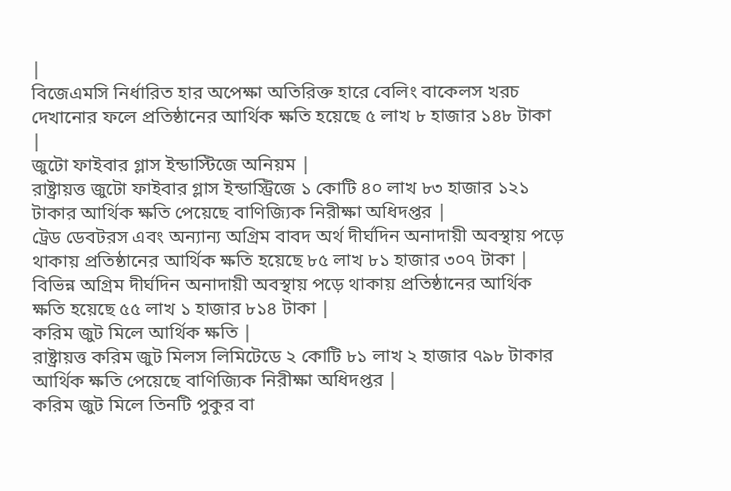|
বিজেএমসি নির্ধারিত হার অপেক্ষা অতিরিক্ত হারে বেলিং বাকেলস খরচ দেখানোর ফলে প্রতিষ্ঠানের আর্থিক ক্ষতি হয়েছে ৫ লাখ ৮ হাজার ১৪৮ টাকা |
জুটো ফাইবার গ্লাস ইন্ডাস্টিজে অনিয়ম |
রাষ্ট্রায়ত্ত জুটো ফাইবার গ্লাস ইন্ডাস্ট্রিজে ১ কোটি ৪০ লাখ ৮৩ হাজার ১২১ টাকার আর্থিক ক্ষতি পেয়েছে বাণিজ্যিক নিরীক্ষা অধিদপ্তর |
ট্রেড ডেবটরস এবং অন্যান্য অগ্রিম বাবদ অর্থ দীর্ঘদিন অনাদায়ী অবস্থায় পড়ে থাকায় প্রতিষ্ঠানের আর্থিক ক্ষতি হয়েছে ৮৫ লাখ ৮১ হাজার ৩০৭ টাকা |
বিভিন্ন অগ্রিম দীর্ঘদিন অনাদায়ী অবস্থায় পড়ে থাকায় প্রতিষ্ঠানের আর্থিক ক্ষতি হয়েছে ৫৫ লাখ ১ হাজার ৮১৪ টাকা |
করিম জুট মিলে আর্থিক ক্ষতি |
রাষ্ট্রায়ত্ত করিম জুট মিলস লিমিটেডে ২ কোটি ৮১ লাখ ২ হাজার ৭৯৮ টাকার আর্থিক ক্ষতি পেয়েছে বাণিজ্যিক নিরীক্ষা অধিদপ্তর |
করিম জুট মিলে তিনটি পুকুর বা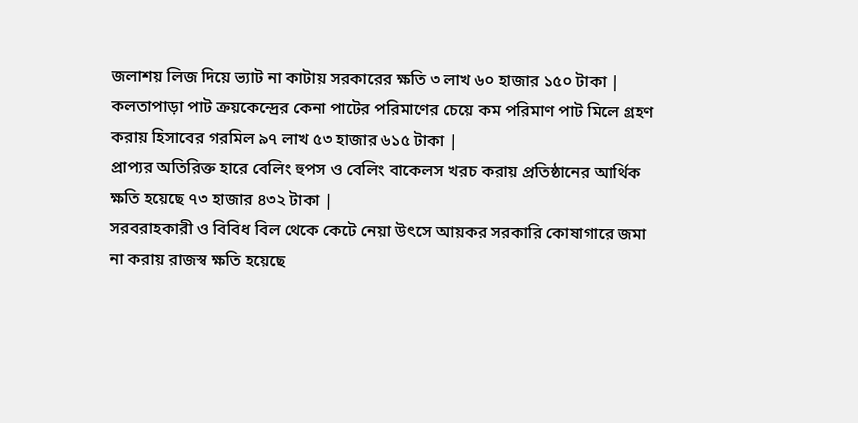জলাশয় লিজ দিয়ে ভ্যাট না কাটায় সরকারের ক্ষতি ৩ লাখ ৬০ হাজার ১৫০ টাকা |
কলতাপাড়া পাট ক্রয়কেন্দ্রের কেনা পাটের পরিমাণের চেয়ে কম পরিমাণ পাট মিলে গ্রহণ করায় হিসাবের গরমিল ৯৭ লাখ ৫৩ হাজার ৬১৫ টাকা |
প্রাপ্যর অতিরিক্ত হারে বেলিং হুপস ও বেলিং বাকেলস খরচ করায় প্রতিষ্ঠানের আর্থিক ক্ষতি হয়েছে ৭৩ হাজার ৪৩২ টাকা |
সরবরাহকারী ও বিবিধ বিল থেকে কেটে নেয়া উৎসে আয়কর সরকারি কোষাগারে জমা না করায় রাজস্ব ক্ষতি হয়েছে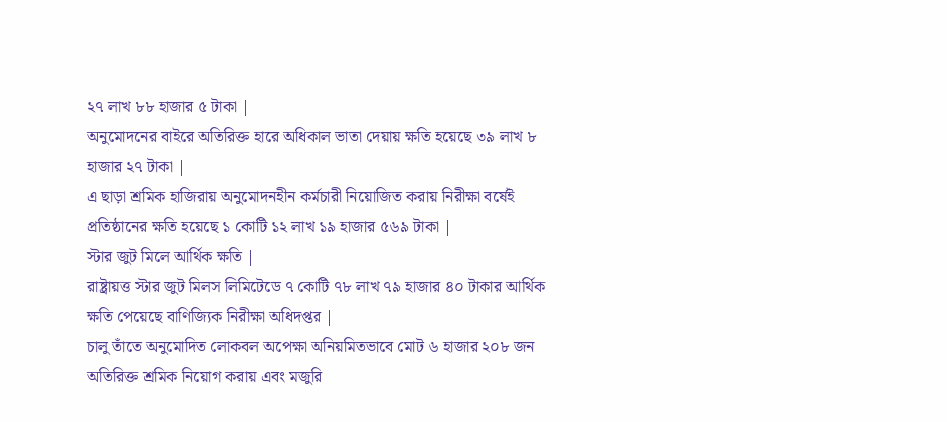২৭ লাখ ৮৮ হাজার ৫ টাকা |
অনুমোদনের বাইরে অতিরিক্ত হারে অধিকাল ভাতা দেয়ায় ক্ষতি হয়েছে ৩৯ লাখ ৮ হাজার ২৭ টাকা |
এ ছাড়া শ্রমিক হাজিরায় অনুমোদনহীন কর্মচারী নিয়োজিত করায় নিরীক্ষা বর্ষেই প্রতিষ্ঠানের ক্ষতি হয়েছে ১ কোটি ১২ লাখ ১৯ হাজার ৫৬৯ টাকা |
স্টার জুট মিলে আর্থিক ক্ষতি |
রাষ্ট্রায়ত্ত স্টার জুট মিলস লিমিটেডে ৭ কোটি ৭৮ লাখ ৭৯ হাজার ৪০ টাকার আর্থিক ক্ষতি পেয়েছে বাণিজ্যিক নিরীক্ষা অধিদপ্তর |
চালু তাঁতে অনুমোদিত লোকবল অপেক্ষা অনিয়মিতভাবে মোট ৬ হাজার ২০৮ জন অতিরিক্ত শ্রমিক নিয়োগ করায় এবং মজুরি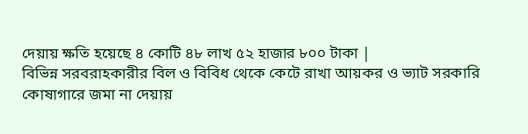দেয়ায় ক্ষতি হয়েছে ৪ কোটি ৪৮ লাখ ৫২ হাজার ৮০০ টাকা |
বিভিন্ন সরবরাহকারীর বিল ও বিবিধ থেকে কেটে রাখা আয়কর ও ভ্যাট সরকারি কোষাগারে জমা না দেয়ায়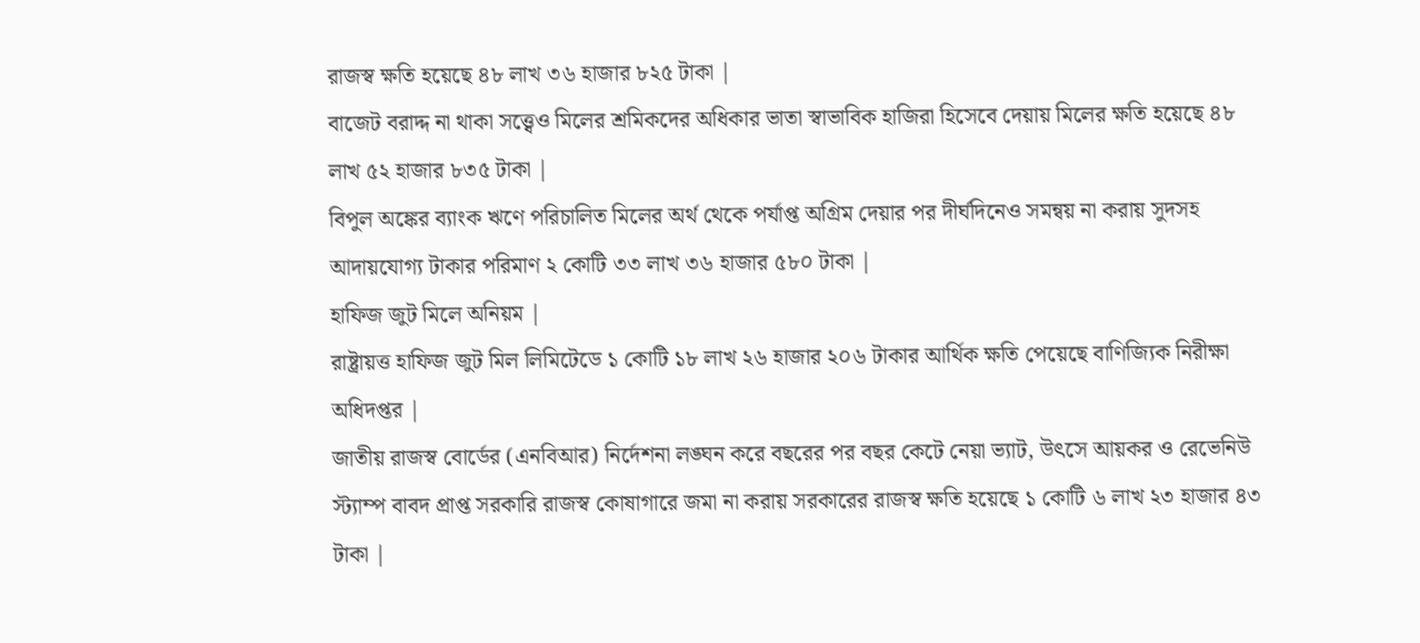রাজস্ব ক্ষতি হয়েছে ৪৮ লাখ ৩৬ হাজার ৮২৫ টাকা |
বাজেট বরাদ্দ না থাকা সত্ত্বেও মিলের শ্রমিকদের অধিকার ভাতা স্বাভাবিক হাজিরা হিসেবে দেয়ায় মিলের ক্ষতি হয়েছে ৪৮ লাখ ৫২ হাজার ৮৩৫ টাকা |
বিপুল অঙ্কের ব্যাংক ঋণে পরিচালিত মিলের অর্থ থেকে পর্যাপ্ত অগ্রিম দেয়ার পর দীর্ঘদিনেও সমন্বয় না করায় সুদসহ আদায়যোগ্য টাকার পরিমাণ ২ কোটি ৩৩ লাখ ৩৬ হাজার ৫৮০ টাকা |
হাফিজ জুট মিলে অনিয়ম |
রাষ্ট্রায়ত্ত হাফিজ জুট মিল লিমিটেডে ১ কোটি ১৮ লাখ ২৬ হাজার ২০৬ টাকার আর্থিক ক্ষতি পেয়েছে বাণিজ্যিক নিরীক্ষা অধিদপ্তর |
জাতীয় রাজস্ব বোর্ডের (এনবিআর) নির্দেশনা লঙ্ঘন করে বছরের পর বছর কেটে নেয়া ভ্যাট, উৎসে আয়কর ও রেভেনিউ স্ট্যাম্প বাবদ প্রাপ্ত সরকারি রাজস্ব কোষাগারে জমা না করায় সরকারের রাজস্ব ক্ষতি হয়েছে ১ কোটি ৬ লাখ ২৩ হাজার ৪৩ টাকা |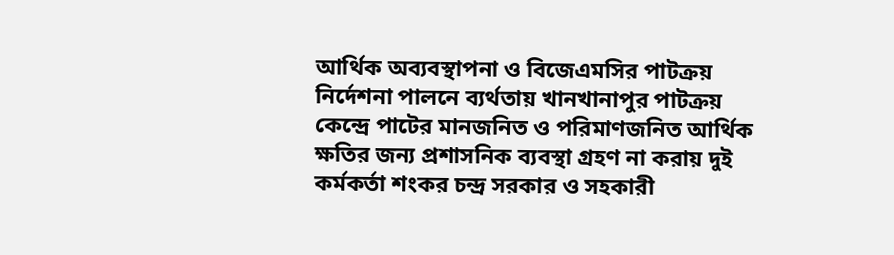আর্থিক অব্যবস্থাপনা ও বিজেএমসির পাটক্রয় নির্দেশনা পালনে ব্যর্থতায় খানখানাপুর পাটক্রয় কেন্দ্রে পাটের মানজনিত ও পরিমাণজনিত আর্থিক ক্ষতির জন্য প্রশাসনিক ব্যবস্থা গ্রহণ না করায় দুই কর্মকর্তা শংকর চন্দ্র সরকার ও সহকারী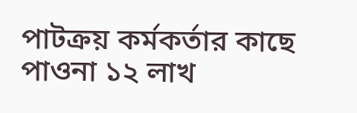পাটক্রয় কর্মকর্তার কাছে পাওনা ১২ লাখ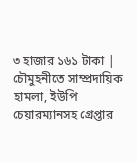৩ হাজার ১৬১ টাকা |
চৌমুহনীতে সাম্প্রদায়িক হামলা, ইউপি চেয়ারম্যানসহ গ্রেপ্তার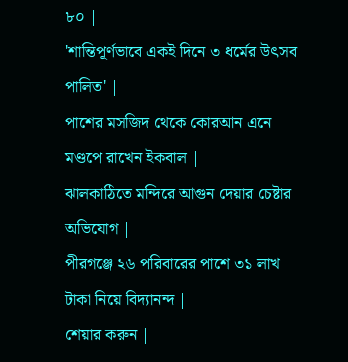৮০ |
'শান্তিপূর্ণভাবে একই দিনে ৩ ধর্মের উৎসব পালিত' |
পাশের মসজিদ থেকে কোরআন এনে মণ্ডপে রাখেন ইকবাল |
ঝালকাঠিতে মন্দিরে আগুন দেয়ার চেষ্টার অভিযোগ |
পীরগঞ্জে ২৬ পরিবারের পাশে ৩১ লাখ টাকা নিয়ে বিদ্যানন্দ |
শেয়ার করুন |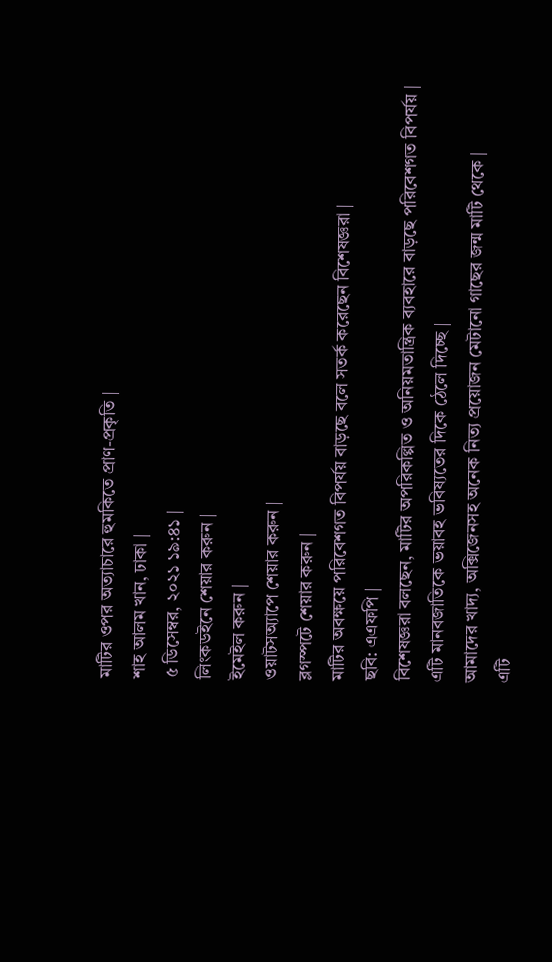মাটির ওপর অত্যাচারে হুমকিতে প্রাণ-প্রকৃতি |
শাহ আলম খান, ঢাকা |
৫ ডিসেম্বর, ২০২১ ১৯:৪১ |
লিংকডইনে শেয়ার করুন |
ইমেইল করুন |
ওয়াটসঅ্যাপে শেয়ার করুন |
ব্লগস্পটে শেয়ার করুন |
মাটির অবক্ষয়ে পরিবেশগত বিপর্যয় বাড়ছে বলে সতর্ক করেছেন বিশেষজ্ঞরা |
ছবি: এএফপি |
বিশেষজ্ঞরা বলছেন, মাটির অপরিকল্পিত ও অনিয়মতান্ত্রিক ব্যবহারে বাড়ছে পরিবেশগত বিপর্যয় |
এটি মানবজাতিকে ভয়াবহ ভবিষ্যতের দিকে ঠেলে দিচ্ছে |
আমাদের খাদ্য, অক্সিজেনসহ অনেক নিত্য প্রয়োজন মেটানো গাছের জন্ম মাটি থেকে |
এটি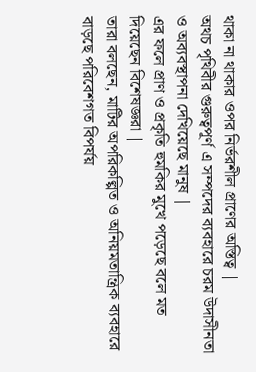থাকা না থাকার ওপর নির্ভরশীল প্রাণের অস্তিত্ব |
অথচ পৃথিবীর গুরুত্বপূর্ণ এ সম্পদের ব্যবহারে চরম উদাসীনতা ও অব্যবস্থাপনা দেখিয়েছে মানুষ |
এর ফলে প্রাণ ও প্রকৃতি হুমকির মুখে পড়েছে বলে মত দিয়েছেন বিশেষজ্ঞরা |
তারা বলছেন, মাটির অপরিকল্পিত ও অনিয়মতান্ত্রিক ব্যবহারে বাড়ছে পরিবেশগত বিপর্যয়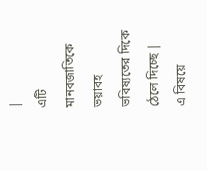|
এটি মানবজাতিকে ভয়াবহ ভবিষ্যতের দিকে ঠেলে দিচ্ছে |
এ বিষয়ে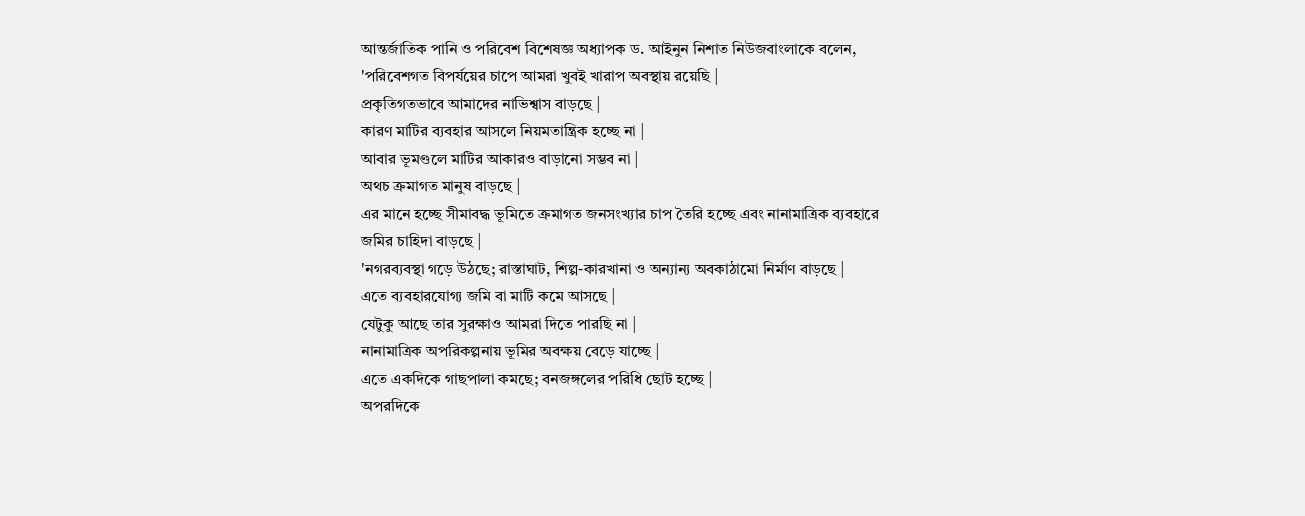আন্তর্জাতিক পানি ও পরিবেশ বিশেষজ্ঞ অধ্যাপক ড. আইনুন নিশাত নিউজবাংলাকে বলেন, 'পরিবেশগত বিপর্যয়ের চাপে আমরা খুবই খারাপ অবস্থায় রয়েছি |
প্রকৃতিগতভাবে আমাদের নাভিশ্বাস বাড়ছে |
কারণ মাটির ব্যবহার আসলে নিয়মতান্ত্রিক হচ্ছে না |
আবার ভূমণ্ডলে মাটির আকারও বাড়ানো সম্ভব না |
অথচ ক্রমাগত মানুষ বাড়ছে |
এর মানে হচ্ছে সীমাবদ্ধ ভূমিতে ক্রমাগত জনসংখ্যার চাপ তৈরি হচ্ছে এবং নানামাত্রিক ব্যবহারে জমির চাহিদা বাড়ছে |
'নগরব্যবস্থা গড়ে উঠছে; রাস্তাঘাট, শিল্প-কারখানা ও অন্যান্য অবকাঠামো নির্মাণ বাড়ছে |
এতে ব্যবহারযোগ্য জমি বা মাটি কমে আসছে |
যেটুকু আছে তার সুরক্ষাও আমরা দিতে পারছি না |
নানামাত্রিক অপরিকল্পনায় ভূমির অবক্ষয় বেড়ে যাচ্ছে |
এতে একদিকে গাছপালা কমছে; বনজঙ্গলের পরিধি ছোট হচ্ছে |
অপরদিকে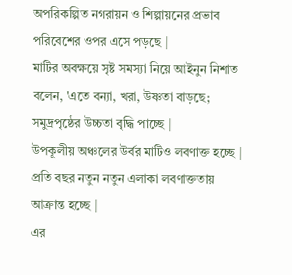অপরিকল্পিত নগরায়ন ও শিল্পায়নের প্রভাব পরিবেশের ওপর এসে পড়ছে |
মাটির অবক্ষয়ে সৃষ্ট সমস্যা নিয়ে আইনুন নিশাত বলেন, 'এতে বন্যা, খরা, উষ্ণতা বাড়ছে; সমুদ্রপৃষ্ঠের উচ্চতা বৃদ্ধি পাচ্ছে |
উপকূলীয় অঞ্চলের উর্বর মাটিও লবণাক্ত হচ্ছে |
প্রতি বছর নতুন নতুন এলাকা লবণাক্ততায় আক্রান্ত হচ্ছে |
এর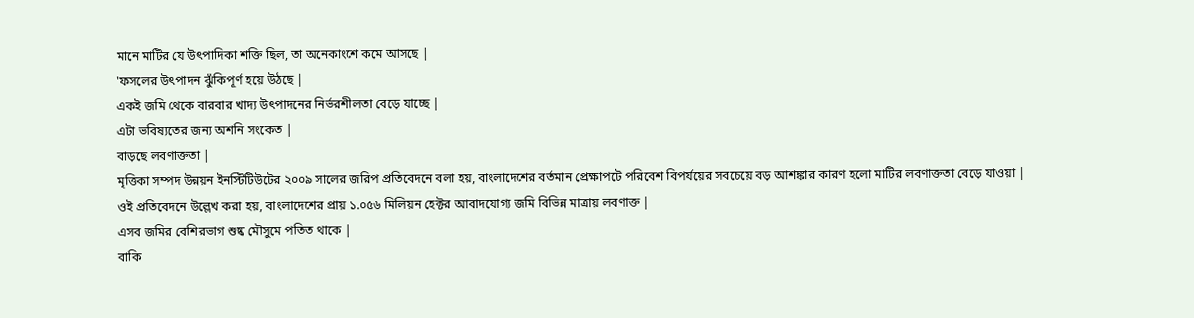মানে মাটির যে উৎপাদিকা শক্তি ছিল, তা অনেকাংশে কমে আসছে |
'ফসলের উৎপাদন ঝুঁকিপূর্ণ হয়ে উঠছে |
একই জমি থেকে বারবার খাদ্য উৎপাদনের নির্ভরশীলতা বেড়ে যাচ্ছে |
এটা ভবিষ্যতের জন্য অশনি সংকেত |
বাড়ছে লবণাক্ততা |
মৃত্তিকা সম্পদ উন্নয়ন ইনস্টিটিউটের ২০০৯ সালের জরিপ প্রতিবেদনে বলা হয়, বাংলাদেশের বর্তমান প্রেক্ষাপটে পরিবেশ বিপর্যয়ের সবচেয়ে বড় আশঙ্কার কারণ হলো মাটির লবণাক্ততা বেড়ে যাওয়া |
ওই প্রতিবেদনে উল্লেখ করা হয়, বাংলাদেশের প্রায় ১.০৫৬ মিলিয়ন হেক্টর আবাদযোগ্য জমি বিভিন্ন মাত্রায় লবণাক্ত |
এসব জমির বেশিরভাগ শুষ্ক মৌসুমে পতিত থাকে |
বাকি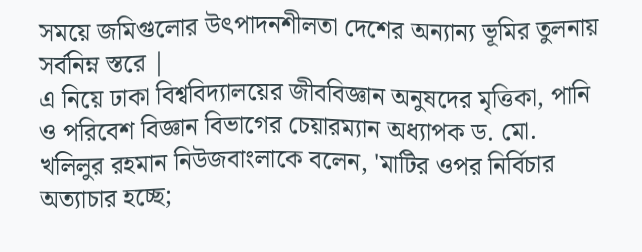সময়ে জমিগুলোর উৎপাদনশীলতা দেশের অন্যান্য ভূমির তুলনায় সর্বনিম্ন স্তরে |
এ নিয়ে ঢাকা বিশ্ববিদ্যালয়ের জীববিজ্ঞান অনুষদের মৃত্তিকা, পানি ও পরিবেশ বিজ্ঞান বিভাগের চেয়ারম্যান অধ্যাপক ড. মো. খলিলুর রহমান নিউজবাংলাকে বলেন, 'মাটির ওপর নির্বিচার অত্যাচার হচ্ছে;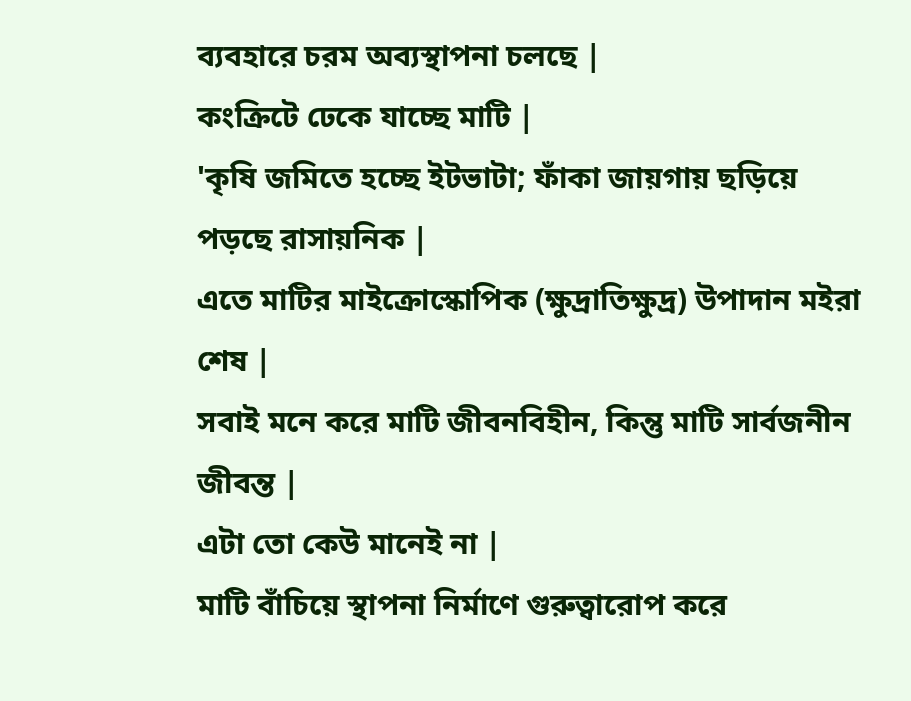ব্যবহারে চরম অব্যস্থাপনা চলছে |
কংক্রিটে ঢেকে যাচ্ছে মাটি |
'কৃষি জমিতে হচ্ছে ইটভাটা; ফাঁকা জায়গায় ছড়িয়ে পড়ছে রাসায়নিক |
এতে মাটির মাইক্রোস্কোপিক (ক্ষুদ্রাতিক্ষুদ্র) উপাদান মইরা শেষ |
সবাই মনে করে মাটি জীবনবিহীন, কিন্তু মাটি সার্বজনীন জীবন্ত |
এটা তো কেউ মানেই না |
মাটি বাঁচিয়ে স্থাপনা নির্মাণে গুরুত্বারোপ করে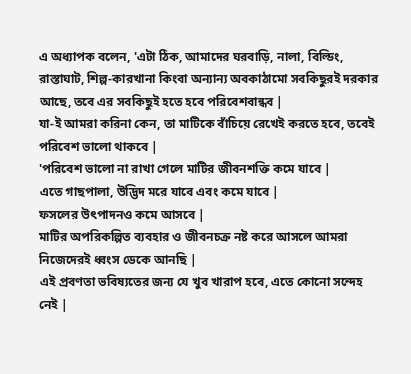এ অধ্যাপক বলেন, 'এটা ঠিক, আমাদের ঘরবাড়ি, নালা, বিল্ডিং, রাস্তাঘাট, শিল্প-কারখানা কিংবা অন্যান্য অবকাঠামো সবকিছুরই দরকার আছে, তবে এর সবকিছুই হতে হবে পরিবেশবান্ধব |
যা-ই আমরা করিনা কেন, তা মাটিকে বাঁচিয়ে রেখেই করতে হবে, তবেই পরিবেশ ভালো থাকবে |
'পরিবেশ ভালো না রাখা গেলে মাটির জীবনশক্তি কমে যাবে |
এতে গাছপালা, উদ্ভিদ মরে যাবে এবং কমে যাবে |
ফসলের উৎপাদনও কমে আসবে |
মাটির অপরিকল্পিত ব্যবহার ও জীবনচক্র নষ্ট করে আসলে আমরা নিজেদেরই ধ্বংস ডেকে আনছি |
এই প্রবণতা ভবিষ্যতের জন্য যে খুব খারাপ হবে, এতে কোনো সন্দেহ নেই |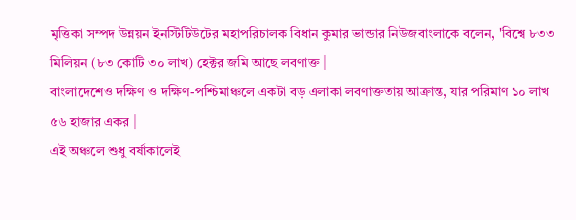মৃত্তিকা সম্পদ উন্নয়ন ইনস্টিটিউটের মহাপরিচালক বিধান কুমার ভান্ডার নিউজবাংলাকে বলেন, 'বিশ্বে ৮৩৩ মিলিয়ন (৮৩ কোটি ৩০ লাখ) হেক্টর জমি আছে লবণাক্ত |
বাংলাদেশেও দক্ষিণ ও দক্ষিণ-পশ্চিমাঞ্চলে একটা বড় এলাকা লবণাক্ততায় আক্রান্ত, যার পরিমাণ ১০ লাখ ৫৬ হাজার একর |
এই অঞ্চলে শুধু বর্ষাকালেই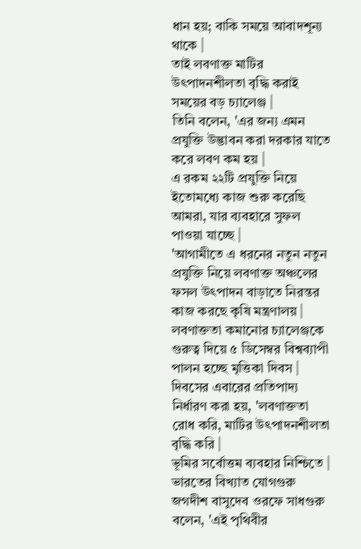ধান হয়; বাকি সময়ে আবাদশূন্য থাকে |
তাই লবণাক্ত মাটির উৎপাদনশীলতা বৃদ্ধি করাই সময়ের বড় চ্যালেঞ্জ |
তিনি বলেন, 'এর জন্য এমন প্রযুক্তি উদ্ভাবন করা দরকার যাতে করে লবণ কম হয় |
এ রকম ২২টি প্রযুক্তি নিয়ে ইতোমধ্যে কাজ শুরু করেছি আমরা, যার ব্যবহারে সুফল পাওয়া যাচ্ছে |
'আগামীতে এ ধরনের নতুন নতুন প্রযুক্তি নিয়ে লবণাক্ত অঞ্চলের ফসল উৎপাদন বাড়াতে নিরন্তর কাজ করছে কৃষি মন্ত্রণালয় |
লবণাক্ততা কমানোর চ্যালেঞ্জকে গুরুত্ব দিয়ে ৫ ডিসেম্বর বিশ্বব্যাপী পালন হচ্ছে মৃত্তিকা দিবস |
দিবসের এবারের প্রতিপাদ্য নির্ধারণ করা হয়, 'লবণাক্ততা রোধ করি, মাটির উৎপাদনশীলতা বৃদ্ধি করি |
ভূমির সর্বোত্তম ব্যবহার নিশ্চিতে |
ভারতের বিখ্যাত যোগগুরু জগদীশ বাসুদেব ওরফে সাধগুরু বলেন, 'এই পৃথিবীর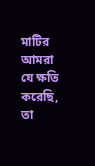মাটির আমরা যে ক্ষতি করেছি, তা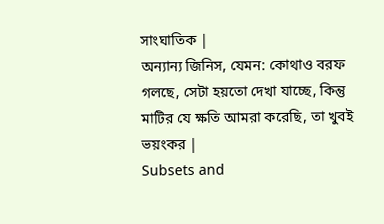সাংঘাতিক |
অন্যান্য জিনিস, যেমন: কোথাও বরফ গলছে, সেটা হয়তো দেখা যাচ্ছে, কিন্তু মাটির যে ক্ষতি আমরা করেছি, তা খুবই ভয়ংকর |
Subsets and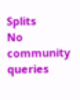Splits
No community queries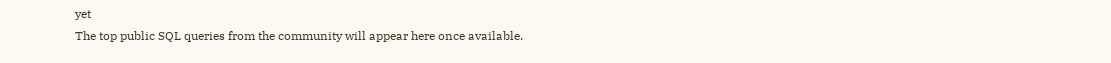yet
The top public SQL queries from the community will appear here once available.